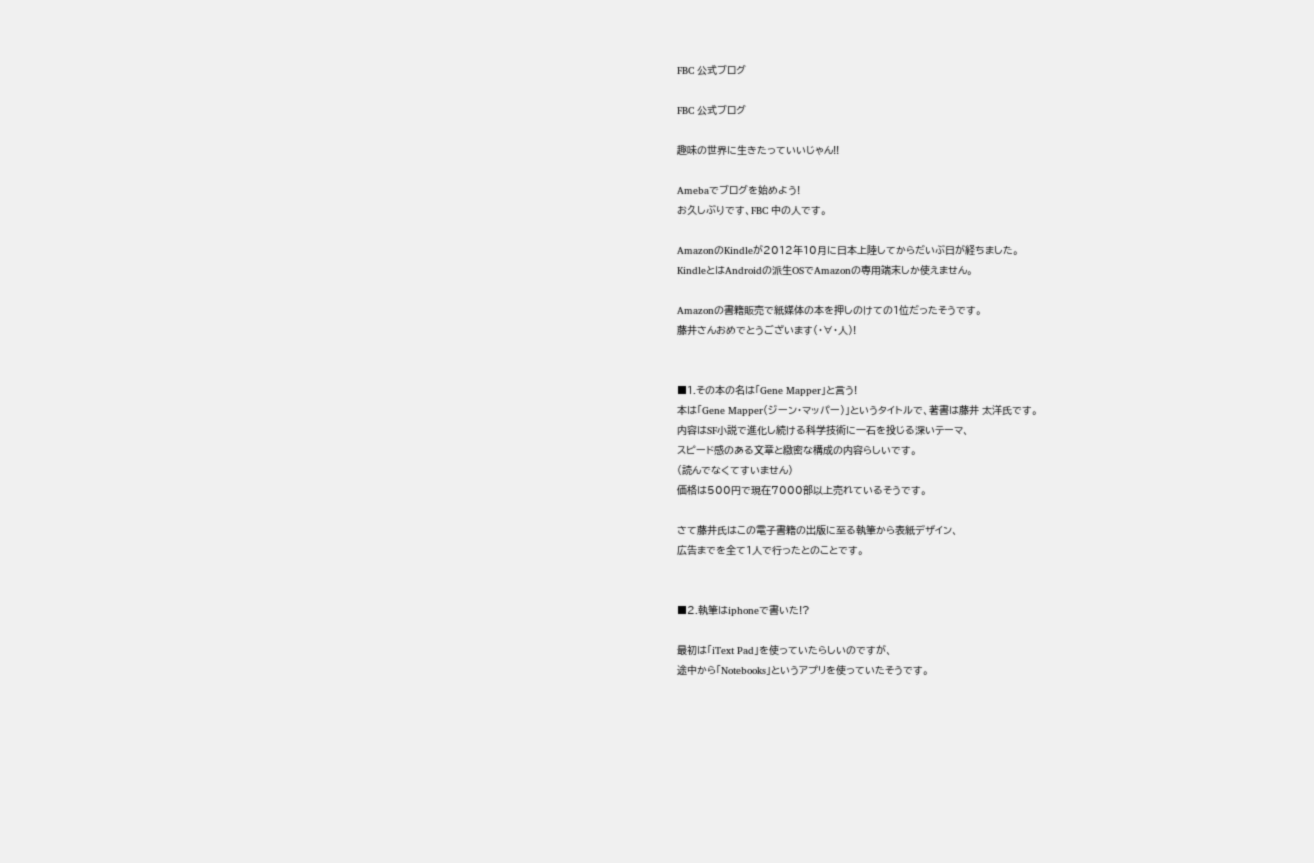FBC 公式ブログ

FBC 公式ブログ

趣味の世界に生きたっていいじゃん!!

Amebaでブログを始めよう!
お久しぶりです、FBC 中の人です。

AmazonのKindleが2012年10月に日本上陸してからだいぶ日が経ちました。
KindleとはAndroidの派生OSでAmazonの専用端末しか使えません。

Amazonの書籍販売で紙媒体の本を押しのけての1位だったそうです。
藤井さんおめでとうございます(・∀・人)!


■1.その本の名は「Gene Mapper」と言う!
本は「Gene Mapper(ジーン・マッパー)」というタイトルで、著書は藤井 太洋氏です。
内容はSF小説で進化し続ける科学技術に一石を投じる深いテーマ、
スピード感のある文章と緻密な構成の内容らしいです。
(読んでなくてすいません)
価格は500円で現在7000部以上売れているそうです。

さて藤井氏はこの電子書籍の出版に至る執筆から表紙デザイン、
広告までを全て1人で行ったとのことです。


■2.執筆はiphoneで書いた!?

最初は「iText Pad」を使っていたらしいのですが、
途中から「Notebooks」というアプリを使っていたそうです。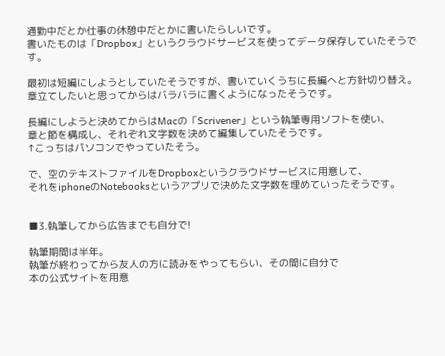通勤中だとか仕事の休憩中だとかに書いたらしいです。
書いたものは「Dropbox」というクラウドサービスを使ってデータ保存していたそうです。

最初は短編にしようとしていたそうですが、書いていくうちに長編へと方針切り替え。
章立てしたいと思ってからはバラバラに書くようになったそうです。

長編にしようと決めてからはMacの「Scrivener」という執筆専用ソフトを使い、
章と節を構成し、それぞれ文字数を決めて編集していたそうです。
↑こっちはパソコンでやっていたそう。

で、空のテキストファイルをDropboxというクラウドサービスに用意して、
それをiphoneのNotebooksというアプリで決めた文字数を埋めていったそうです。


■3.執筆してから広告までも自分で!

執筆期間は半年。
執筆が終わってから友人の方に読みをやってもらい、その間に自分で
本の公式サイトを用意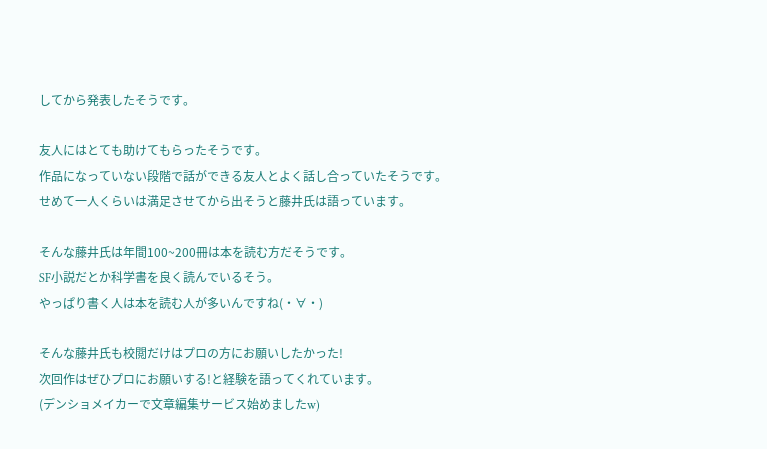してから発表したそうです。

友人にはとても助けてもらったそうです。
作品になっていない段階で話ができる友人とよく話し合っていたそうです。
せめて一人くらいは満足させてから出そうと藤井氏は語っています。

そんな藤井氏は年間100~200冊は本を読む方だそうです。
SF小説だとか科学書を良く読んでいるそう。
やっぱり書く人は本を読む人が多いんですね(・∀・)

そんな藤井氏も校閲だけはプロの方にお願いしたかった!
次回作はぜひプロにお願いする!と経験を語ってくれています。
(デンショメイカーで文章編集サービス始めましたw)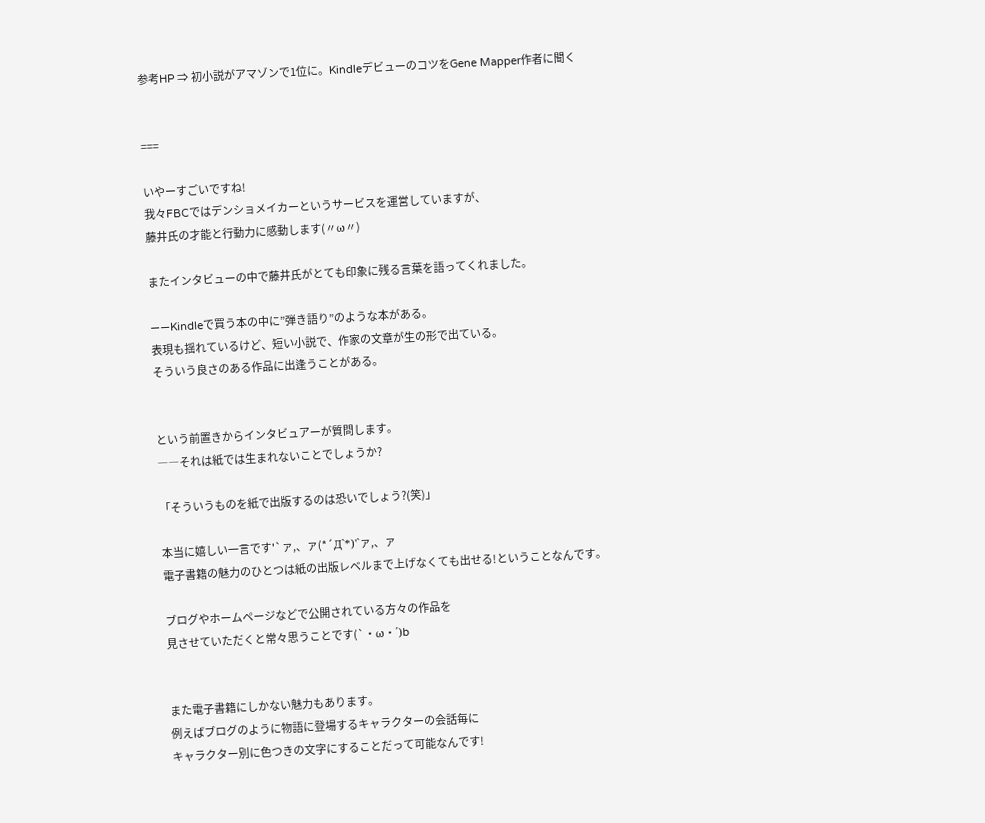参考HP ⇒ 初小説がアマゾンで1位に。KindleデビューのコツをGene Mapper作者に聞く


===

いやーすごいですね!
我々FBCではデンショメイカーというサービスを運営していますが、
藤井氏の才能と行動力に感動します(〃ω〃)

またインタビューの中で藤井氏がとても印象に残る言葉を語ってくれました。

――Kindleで買う本の中に”弾き語り”のような本がある。
表現も揺れているけど、短い小説で、作家の文章が生の形で出ている。
そういう良さのある作品に出逢うことがある。


という前置きからインタビュアーが質問します。
――それは紙では生まれないことでしょうか?

「そういうものを紙で出版するのは恐いでしょう?(笑)」

本当に嬉しい一言です'`ァ,、ァ(*´Д`*)'`ァ,、ァ
電子書籍の魅力のひとつは紙の出版レベルまで上げなくても出せる!ということなんです。

ブログやホームページなどで公開されている方々の作品を
見させていただくと常々思うことです(`・ω・´)b


また電子書籍にしかない魅力もあります。
例えばブログのように物語に登場するキャラクターの会話毎に
キャラクター別に色つきの文字にすることだって可能なんです!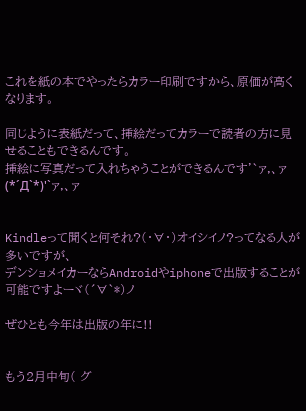これを紙の本でやったらカラー印刷ですから、原価が高くなります。

同じように表紙だって、挿絵だってカラーで読者の方に見せることもできるんです。
挿絵に写真だって入れちゃうことができるんです'`ァ,、ァ(*´Д`*)'`ァ,、ァ


Kindleって聞くと何それ?(・∀・)オイシイノ?ってなる人が多いですが、
デンショメイカーならAndroidやiphoneで出版することが可能ですよーヾ(´∀`*)ノ

ぜひとも今年は出版の年に!!


もう2月中旬( グ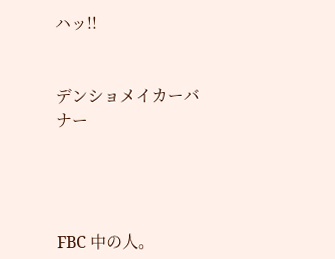ハッ!!


デンショメイカーバナー




FBC 中の人。